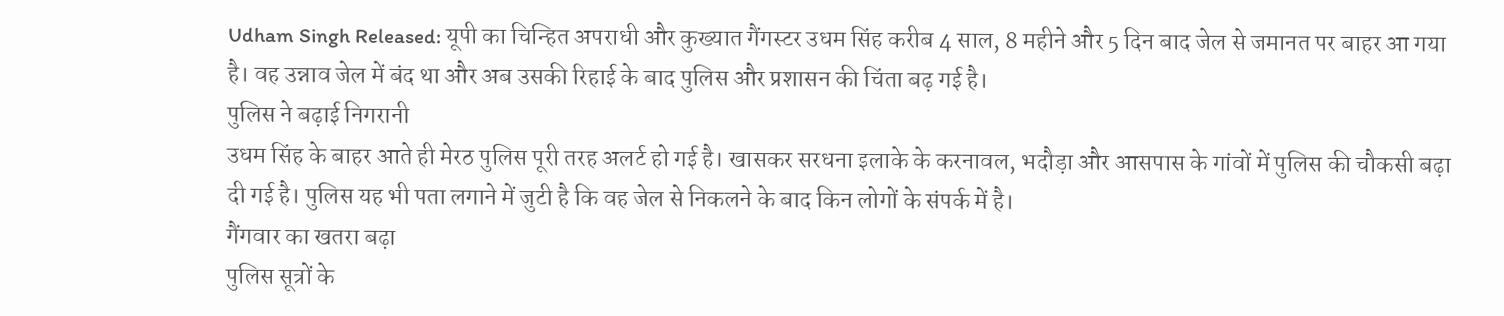Udham Singh Released: यूपी का चिन्हित अपराधी और कुख्यात गैंगस्टर उधम सिंह करीब 4 साल, 8 महीने और 5 दिन बाद जेल से जमानत पर बाहर आ गया है। वह उन्नाव जेल में बंद था और अब उसकी रिहाई के बाद पुलिस और प्रशासन की चिंता बढ़ गई है।
पुलिस ने बढ़ाई निगरानी
उधम सिंह के बाहर आते ही मेरठ पुलिस पूरी तरह अलर्ट हो गई है। खासकर सरधना इलाके के करनावल, भदौड़ा और आसपास के गांवों में पुलिस की चौकसी बढ़ा दी गई है। पुलिस यह भी पता लगाने में जुटी है कि वह जेल से निकलने के बाद किन लोगों के संपर्क में है।
गैंगवार का खतरा बढ़ा
पुलिस सूत्रों के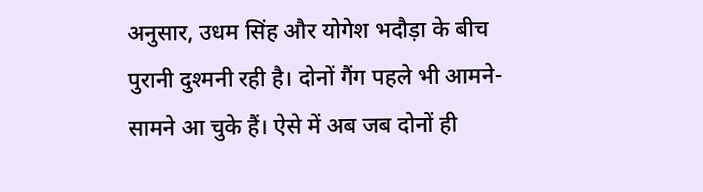अनुसार, उधम सिंह और योगेश भदौड़ा के बीच पुरानी दुश्मनी रही है। दोनों गैंग पहले भी आमने-सामने आ चुके हैं। ऐसे में अब जब दोनों ही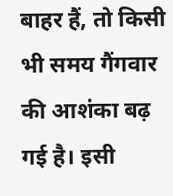बाहर हैं, तो किसी भी समय गैंगवार की आशंका बढ़ गई है। इसी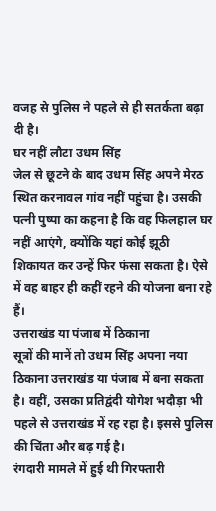वजह से पुलिस ने पहले से ही सतर्कता बढ़ा दी है।
घर नहीं लौटा उधम सिंह
जेल से छूटने के बाद उधम सिंह अपने मेरठ स्थित करनावल गांव नहीं पहुंचा है। उसकी पत्नी पुष्पा का कहना है कि वह फिलहाल घर नहीं आएंगे, क्योंकि यहां कोई झूठी शिकायत कर उन्हें फिर फंसा सकता है। ऐसे में वह बाहर ही कहीं रहने की योजना बना रहे हैं।
उत्तराखंड या पंजाब में ठिकाना
सूत्रों की मानें तो उधम सिंह अपना नया ठिकाना उत्तराखंड या पंजाब में बना सकता है। वहीं, उसका प्रतिद्वंदी योगेश भदौड़ा भी पहले से उत्तराखंड में रह रहा है। इससे पुलिस की चिंता और बढ़ गई है।
रंगदारी मामले में हुई थी गिरफ्तारी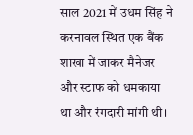साल 2021 में उधम सिंह ने करनावल स्थित एक बैंक शाखा में जाकर मैनेजर और स्टाफ को धमकाया था और रंगदारी मांगी थी।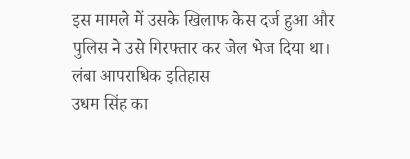इस मामले में उसके खिलाफ केस दर्ज हुआ और पुलिस ने उसे गिरफ्तार कर जेल भेज दिया था।
लंबा आपराधिक इतिहास
उधम सिंह का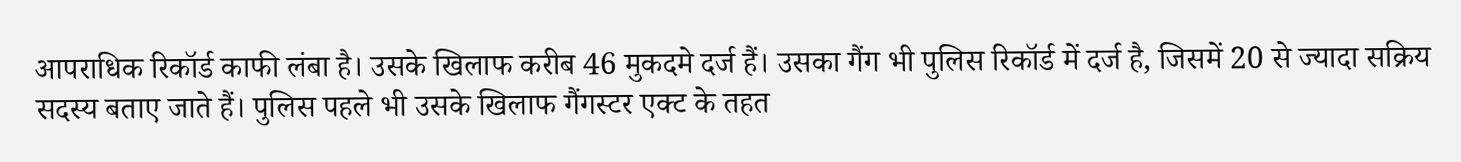आपराधिक रिकॉर्ड काफी लंबा है। उसके खिलाफ करीब 46 मुकदमे दर्ज हैं। उसका गैंग भी पुलिस रिकॉर्ड में दर्ज है, जिसमें 20 से ज्यादा सक्रिय सदस्य बताए जाते हैं। पुलिस पहले भी उसके खिलाफ गैंगस्टर एक्ट के तहत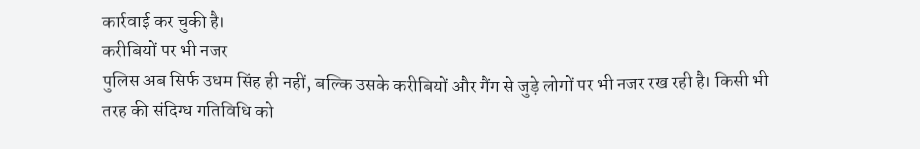कार्रवाई कर चुकी है।
करीबियों पर भी नजर
पुलिस अब सिर्फ उधम सिंह ही नहीं, बल्कि उसके करीबियों और गैंग से जुड़े लोगों पर भी नजर रख रही है। किसी भी तरह की संदिग्ध गतिविधि को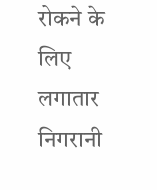रोकने के लिए लगातार निगरानी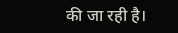की जा रही है।